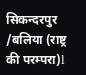सिकन्दरपुर /बलिया (राष्ट्र की परम्परा)l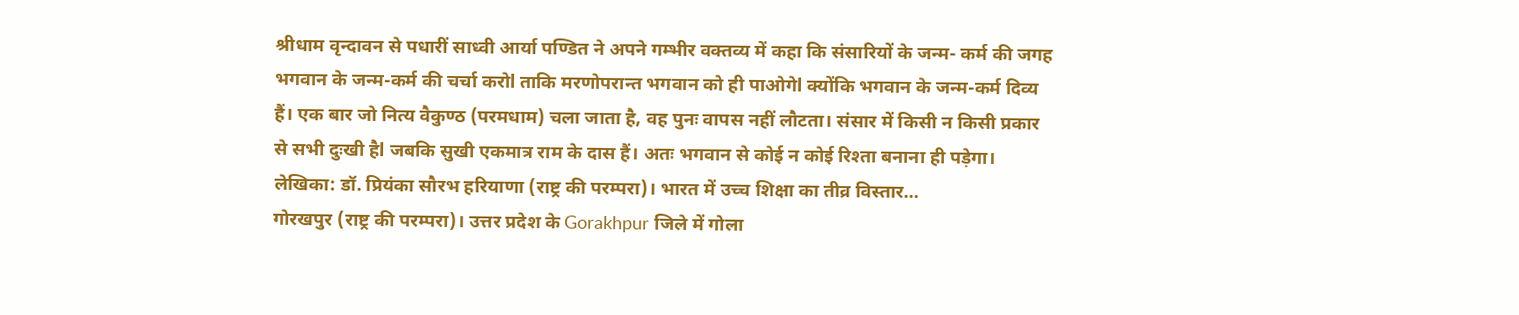श्रीधाम वृन्दावन से पधारीं साध्वी आर्या पण्डित ने अपने गम्भीर वक्तव्य में कहा कि संसारियों के जन्म- कर्म की जगह भगवान के जन्म-कर्म की चर्चा करोl ताकि मरणोपरान्त भगवान को ही पाओगेl क्योंकि भगवान के जन्म-कर्म दिव्य हैं। एक बार जो नित्य वैकुण्ठ (परमधाम) चला जाता है, वह पुनः वापस नहीं लौटता। संसार में किसी न किसी प्रकार से सभी दुःखी हैl जबकि सुखी एकमात्र राम के दास हैं। अतः भगवान से कोई न कोई रिश्ता बनाना ही पड़ेगा।
लेखिका: डॉ. प्रियंका सौरभ हरियाणा (राष्ट्र की परम्परा)। भारत में उच्च शिक्षा का तीव्र विस्तार…
गोरखपुर (राष्ट्र की परम्परा)। उत्तर प्रदेश के Gorakhpur जिले में गोला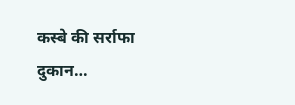कस्बे की सर्राफा दुकान…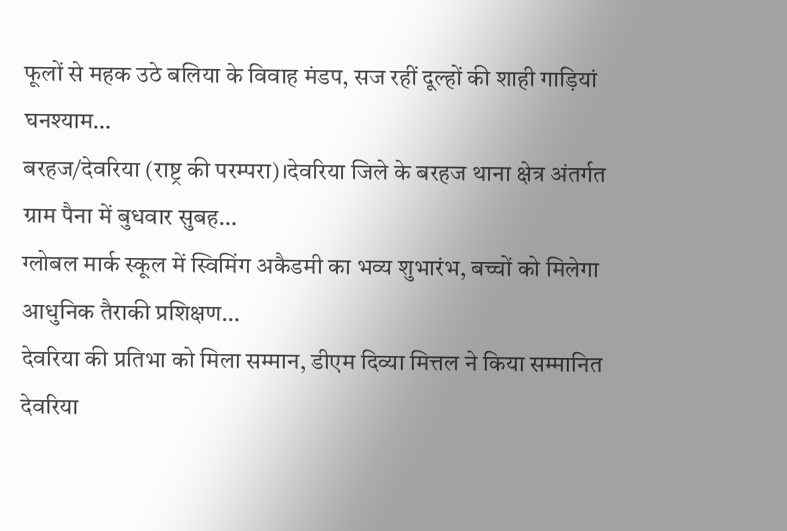फूलों से महक उठे बलिया के विवाह मंडप, सज रहीं दूल्हों की शाही गाड़ियां घनश्याम…
बरहज/देवरिया (राष्ट्र की परम्परा)।देवरिया जिले के बरहज थाना क्षेत्र अंतर्गत ग्राम पैना में बुधवार सुबह…
ग्लोबल मार्क स्कूल में स्विमिंग अकैडमी का भव्य शुभारंभ, बच्चों को मिलेगा आधुनिक तैराकी प्रशिक्षण…
देवरिया की प्रतिभा को मिला सम्मान, डीएम दिव्या मित्तल ने किया सम्मानित देवरिया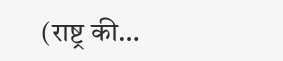(राष्ट्र की…